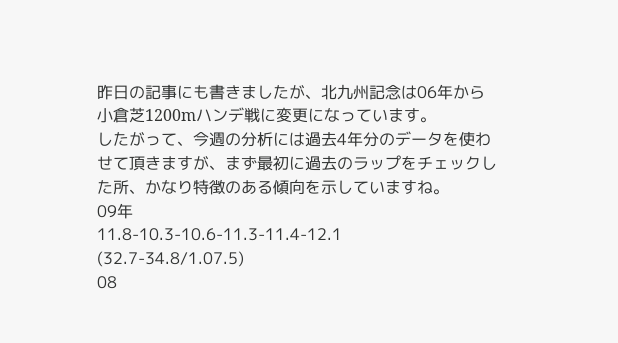昨日の記事にも書きましたが、北九州記念は06年から小倉芝1200mハンデ戦に変更になっています。
したがって、今週の分析には過去4年分のデータを使わせて頂きますが、まず最初に過去のラップをチェックした所、かなり特徴のある傾向を示していますね。
09年
11.8-10.3-10.6-11.3-11.4-12.1
(32.7-34.8/1.07.5)
08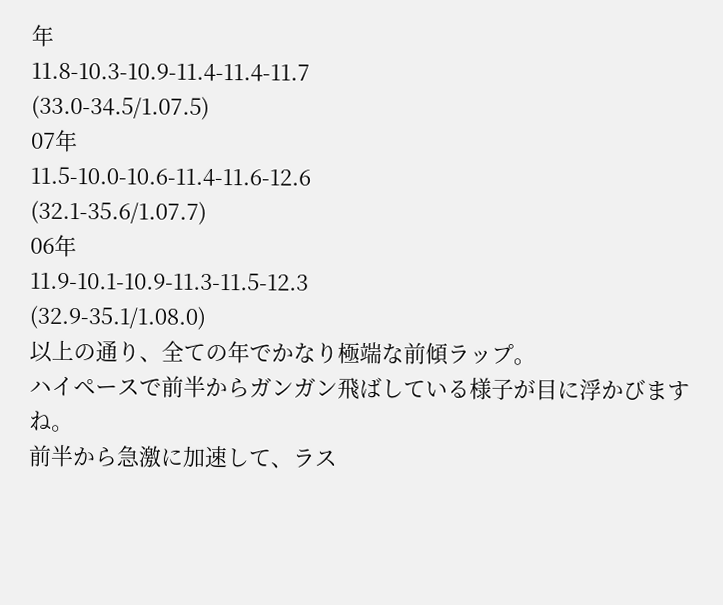年
11.8-10.3-10.9-11.4-11.4-11.7
(33.0-34.5/1.07.5)
07年
11.5-10.0-10.6-11.4-11.6-12.6
(32.1-35.6/1.07.7)
06年
11.9-10.1-10.9-11.3-11.5-12.3
(32.9-35.1/1.08.0)
以上の通り、全ての年でかなり極端な前傾ラップ。
ハイペースで前半からガンガン飛ばしている様子が目に浮かびますね。
前半から急激に加速して、ラス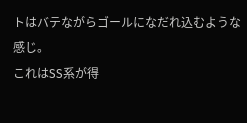トはバテながらゴールになだれ込むような感じ。
これはSS系が得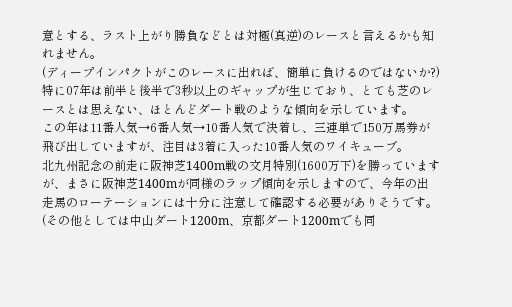意とする、ラスト上がり勝負などとは対極(真逆)のレースと言えるかも知れません。
(ディープインパクトがこのレースに出れば、簡単に負けるのではないか?)
特に07年は前半と後半で3秒以上のギャップが生じており、とても芝のレースとは思えない、ほとんどダート戦のような傾向を示しています。
この年は11番人気→6番人気→10番人気で決着し、三連単で150万馬券が飛び出していますが、注目は3着に入った10番人気のワイキューブ。
北九州記念の前走に阪神芝1400m戦の文月特別(1600万下)を勝っていますが、まさに阪神芝1400mが同様のラップ傾向を示しますので、今年の出走馬のローテーションには十分に注意して確認する必要がありそうです。
(その他としては中山ダート1200m、京都ダート1200mでも同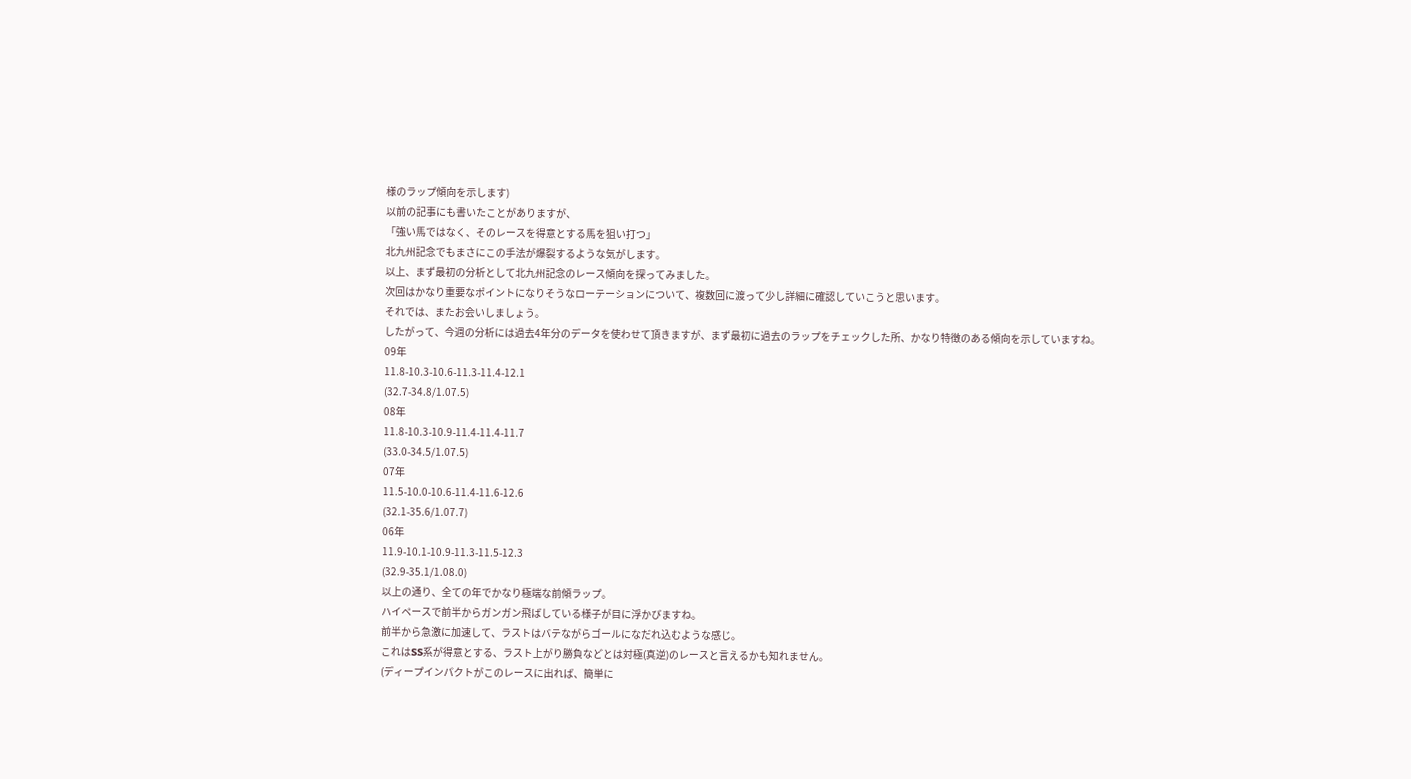様のラップ傾向を示します)
以前の記事にも書いたことがありますが、
「強い馬ではなく、そのレースを得意とする馬を狙い打つ」
北九州記念でもまさにこの手法が爆裂するような気がします。
以上、まず最初の分析として北九州記念のレース傾向を探ってみました。
次回はかなり重要なポイントになりそうなローテーションについて、複数回に渡って少し詳細に確認していこうと思います。
それでは、またお会いしましょう。
したがって、今週の分析には過去4年分のデータを使わせて頂きますが、まず最初に過去のラップをチェックした所、かなり特徴のある傾向を示していますね。
09年
11.8-10.3-10.6-11.3-11.4-12.1
(32.7-34.8/1.07.5)
08年
11.8-10.3-10.9-11.4-11.4-11.7
(33.0-34.5/1.07.5)
07年
11.5-10.0-10.6-11.4-11.6-12.6
(32.1-35.6/1.07.7)
06年
11.9-10.1-10.9-11.3-11.5-12.3
(32.9-35.1/1.08.0)
以上の通り、全ての年でかなり極端な前傾ラップ。
ハイペースで前半からガンガン飛ばしている様子が目に浮かびますね。
前半から急激に加速して、ラストはバテながらゴールになだれ込むような感じ。
これはSS系が得意とする、ラスト上がり勝負などとは対極(真逆)のレースと言えるかも知れません。
(ディープインパクトがこのレースに出れば、簡単に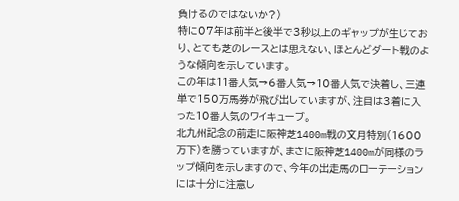負けるのではないか?)
特に07年は前半と後半で3秒以上のギャップが生じており、とても芝のレースとは思えない、ほとんどダート戦のような傾向を示しています。
この年は11番人気→6番人気→10番人気で決着し、三連単で150万馬券が飛び出していますが、注目は3着に入った10番人気のワイキューブ。
北九州記念の前走に阪神芝1400m戦の文月特別(1600万下)を勝っていますが、まさに阪神芝1400mが同様のラップ傾向を示しますので、今年の出走馬のローテーションには十分に注意し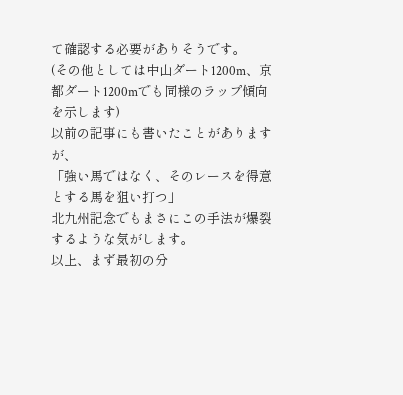て確認する必要がありそうです。
(その他としては中山ダート1200m、京都ダート1200mでも同様のラップ傾向を示します)
以前の記事にも書いたことがありますが、
「強い馬ではなく、そのレースを得意とする馬を狙い打つ」
北九州記念でもまさにこの手法が爆裂するような気がします。
以上、まず最初の分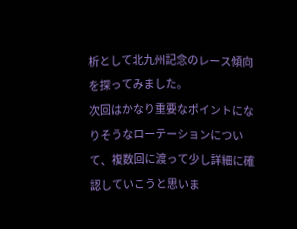析として北九州記念のレース傾向を探ってみました。
次回はかなり重要なポイントになりそうなローテーションについて、複数回に渡って少し詳細に確認していこうと思いま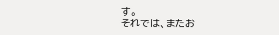す。
それでは、またお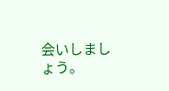会いしましょう。